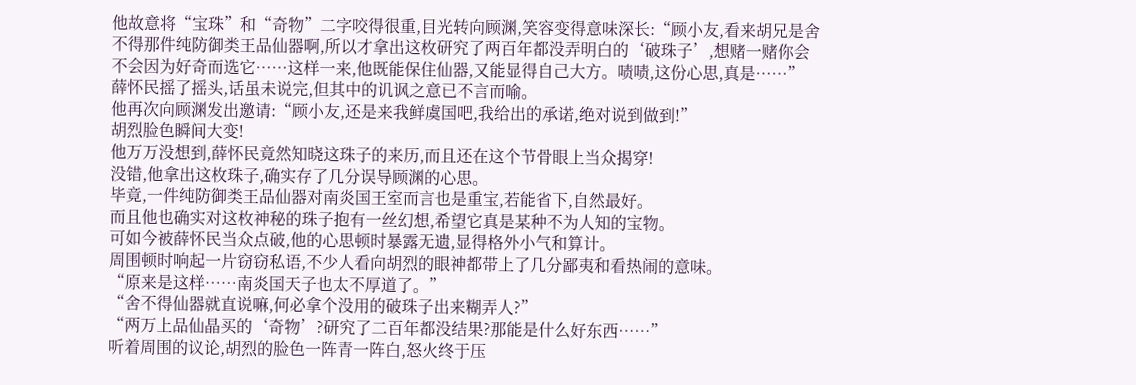他故意将“宝珠”和“奇物”二字咬得很重,目光转向顾渊,笑容变得意味深长:“顾小友,看来胡兄是舍不得那件纯防御类王品仙器啊,所以才拿出这枚研究了两百年都没弄明白的‘破珠子’,想赌一赌你会不会因为好奇而选它……这样一来,他既能保住仙器,又能显得自己大方。啧啧,这份心思,真是……”
薛怀民摇了摇头,话虽未说完,但其中的讥讽之意已不言而喻。
他再次向顾渊发出邀请:“顾小友,还是来我鲜虞国吧,我给出的承诺,绝对说到做到!”
胡烈脸色瞬间大变!
他万万没想到,薛怀民竟然知晓这珠子的来历,而且还在这个节骨眼上当众揭穿!
没错,他拿出这枚珠子,确实存了几分误导顾渊的心思。
毕竟,一件纯防御类王品仙器对南炎国王室而言也是重宝,若能省下,自然最好。
而且他也确实对这枚神秘的珠子抱有一丝幻想,希望它真是某种不为人知的宝物。
可如今被薛怀民当众点破,他的心思顿时暴露无遗,显得格外小气和算计。
周围顿时响起一片窃窃私语,不少人看向胡烈的眼神都带上了几分鄙夷和看热闹的意味。
“原来是这样……南炎国天子也太不厚道了。”
“舍不得仙器就直说嘛,何必拿个没用的破珠子出来糊弄人?”
“两万上品仙晶买的‘奇物’?研究了二百年都没结果?那能是什么好东西……”
听着周围的议论,胡烈的脸色一阵青一阵白,怒火终于压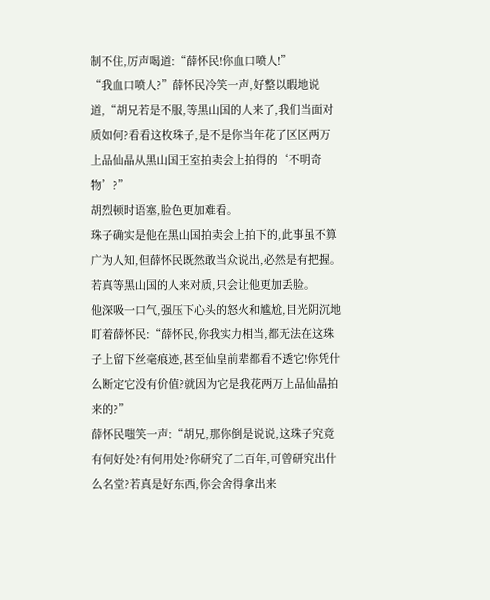制不住,厉声喝道:“薛怀民!你血口喷人!”
“我血口喷人?”薛怀民冷笑一声,好整以暇地说道,“胡兄若是不服,等黑山国的人来了,我们当面对质如何?看看这枚珠子,是不是你当年花了区区两万上品仙晶从黑山国王室拍卖会上拍得的‘不明奇物’?”
胡烈顿时语塞,脸色更加难看。
珠子确实是他在黑山国拍卖会上拍下的,此事虽不算广为人知,但薛怀民既然敢当众说出,必然是有把握。
若真等黑山国的人来对质,只会让他更加丢脸。
他深吸一口气,强压下心头的怒火和尴尬,目光阴沉地盯着薛怀民:“薛怀民,你我实力相当,都无法在这珠子上留下丝毫痕迹,甚至仙皇前辈都看不透它!你凭什么断定它没有价值?就因为它是我花两万上品仙晶拍来的?”
薛怀民嗤笑一声:“胡兄,那你倒是说说,这珠子究竟有何好处?有何用处?你研究了二百年,可曾研究出什么名堂?若真是好东西,你会舍得拿出来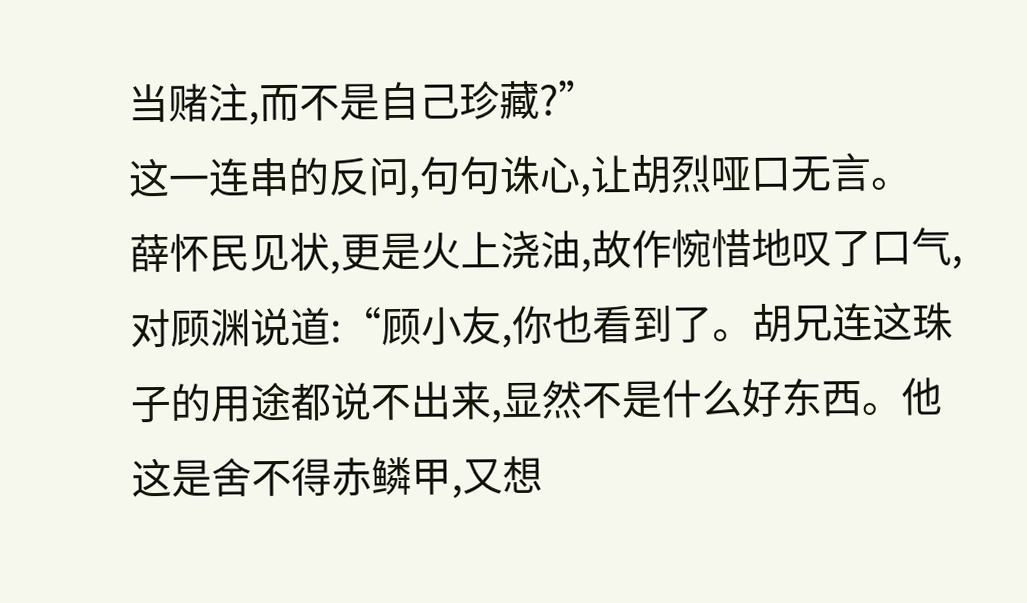当赌注,而不是自己珍藏?”
这一连串的反问,句句诛心,让胡烈哑口无言。
薛怀民见状,更是火上浇油,故作惋惜地叹了口气,对顾渊说道:“顾小友,你也看到了。胡兄连这珠子的用途都说不出来,显然不是什么好东西。他这是舍不得赤鳞甲,又想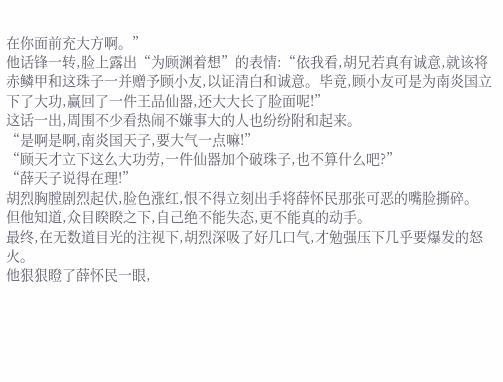在你面前充大方啊。”
他话锋一转,脸上露出“为顾渊着想”的表情:“依我看,胡兄若真有诚意,就该将赤鳞甲和这珠子一并赠予顾小友,以证清白和诚意。毕竟,顾小友可是为南炎国立下了大功,赢回了一件王品仙器,还大大长了脸面呢!”
这话一出,周围不少看热闹不嫌事大的人也纷纷附和起来。
“是啊是啊,南炎国天子,要大气一点嘛!”
“顾天才立下这么大功劳,一件仙器加个破珠子,也不算什么吧?”
“薛天子说得在理!”
胡烈胸膛剧烈起伏,脸色涨红,恨不得立刻出手将薛怀民那张可恶的嘴脸撕碎。
但他知道,众目睽睽之下,自己绝不能失态,更不能真的动手。
最终,在无数道目光的注视下,胡烈深吸了好几口气,才勉强压下几乎要爆发的怒火。
他狠狠瞪了薛怀民一眼,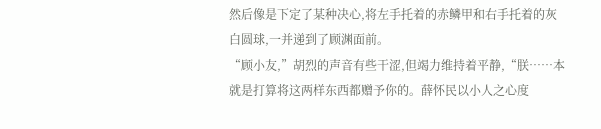然后像是下定了某种决心,将左手托着的赤鳞甲和右手托着的灰白圆球,一并递到了顾渊面前。
“顾小友,”胡烈的声音有些干涩,但竭力维持着平静,“朕……本就是打算将这两样东西都赠予你的。薛怀民以小人之心度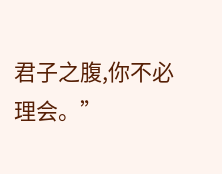君子之腹,你不必理会。”